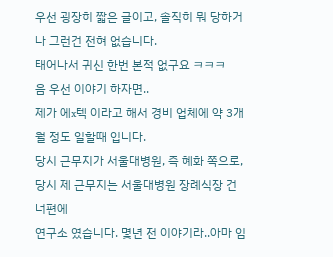우선 굉장히 짧은 글이고, 솔직히 뭐 당하거나 그런건 전혀 없습니다.
태어나서 귀신 한번 본적 없구요 ㅋㅋㅋ
음 우선 이야기 하자면..
제가 에x텍 이라고 해서 경비 업체에 약 3개월 정도 일할때 입니다.
당시 근무지가 서울대병원, 즉 혜화 쪽으로, 당시 제 근무지는 서울대병원 장례식장 건너편에
연구소 였습니다. 몇년 전 이야기라..아마 임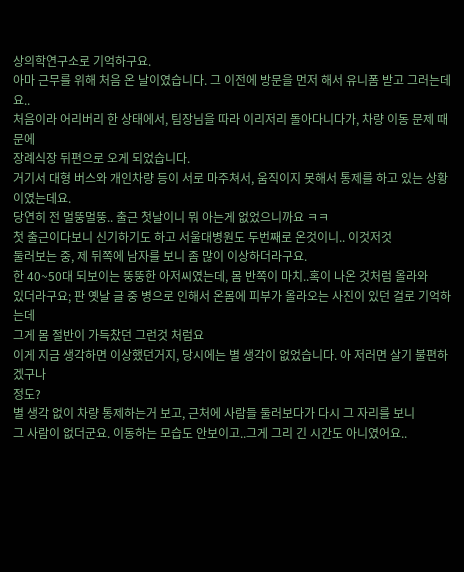상의학연구소로 기억하구요.
아마 근무를 위해 처음 온 날이였습니다. 그 이전에 방문을 먼저 해서 유니폼 받고 그러는데요..
처음이라 어리버리 한 상태에서, 팀장님을 따라 이리저리 돌아다니다가, 차량 이동 문제 때문에
장례식장 뒤편으로 오게 되었습니다.
거기서 대형 버스와 개인차량 등이 서로 마주쳐서, 움직이지 못해서 통제를 하고 있는 상황
이였는데요.
당연히 전 멀뚱멀뚱.. 출근 첫날이니 뭐 아는게 없었으니까요 ㅋㅋ
첫 출근이다보니 신기하기도 하고 서울대병원도 두번째로 온것이니.. 이것저것
둘러보는 중, 제 뒤쪽에 남자를 보니 좀 많이 이상하더라구요.
한 40~50대 되보이는 뚱뚱한 아저씨였는데, 몸 반쪽이 마치..혹이 나온 것처럼 올라와
있더라구요; 판 옛날 글 중 병으로 인해서 온몸에 피부가 올라오는 사진이 있던 걸로 기억하는데
그게 몸 절반이 가득찼던 그런것 처럼요
이게 지금 생각하면 이상했던거지, 당시에는 별 생각이 없었습니다. 아 저러면 살기 불편하겠구나
정도?
별 생각 없이 차량 통제하는거 보고, 근처에 사람들 둘러보다가 다시 그 자리를 보니
그 사람이 없더군요. 이동하는 모습도 안보이고..그게 그리 긴 시간도 아니였어요..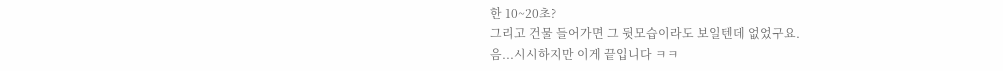한 10~20초?
그리고 건물 들어가면 그 뒷모습이라도 보일텐데 없었구요.
음...시시하지만 이게 끝입니다 ㅋㅋ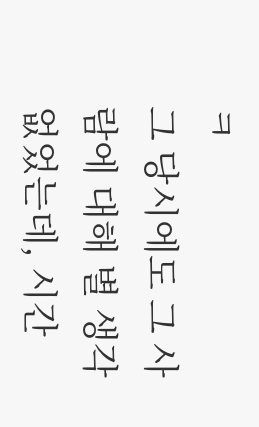ㅋ
그 당시에도 그 사람에 대해 별 생각 없었는데, 시간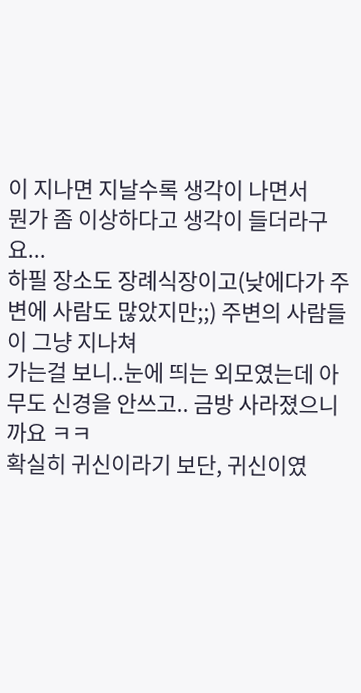이 지나면 지날수록 생각이 나면서
뭔가 좀 이상하다고 생각이 들더라구요...
하필 장소도 장례식장이고(낮에다가 주변에 사람도 많았지만;;) 주변의 사람들이 그냥 지나쳐
가는걸 보니..눈에 띄는 외모였는데 아무도 신경을 안쓰고.. 금방 사라졌으니까요 ㅋㅋ
확실히 귀신이라기 보단, 귀신이였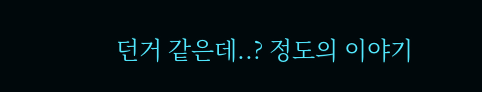던거 같은데..? 정도의 이야기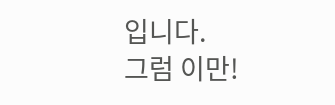입니다.
그럼 이만!